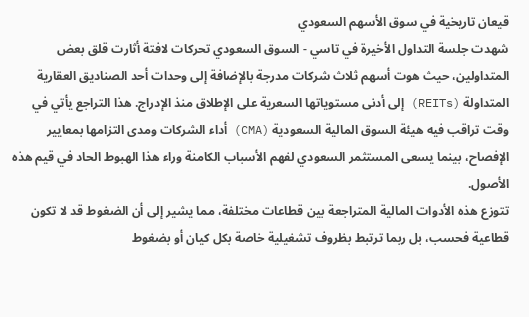قيعان تاريخية في سوق الأسهم السعودي
شهدت جلسة التداول الأخيرة في تاسي - السوق السعودي تحركات لافتة أثارت قلق بعض المتداولين، حيث هوت أسهم ثلاث شركات مدرجة بالإضافة إلى وحدات أحد الصناديق العقارية المتداولة (REITs) إلى أدنى مستوياتها السعرية على الإطلاق منذ الإدراج. هذا التراجع يأتي في وقت تراقب فيه هيئة السوق المالية السعودية (CMA) أداء الشركات ومدى التزامها بمعايير الإفصاح، بينما يسعى المستثمر السعودي لفهم الأسباب الكامنة وراء هذا الهبوط الحاد في قيم هذه الأصول.
تتوزع هذه الأدوات المالية المتراجعة بين قطاعات مختلفة، مما يشير إلى أن الضغوط قد لا تكون قطاعية فحسب، بل ربما ترتبط بظروف تشغيلية خاصة بكل كيان أو بضغوط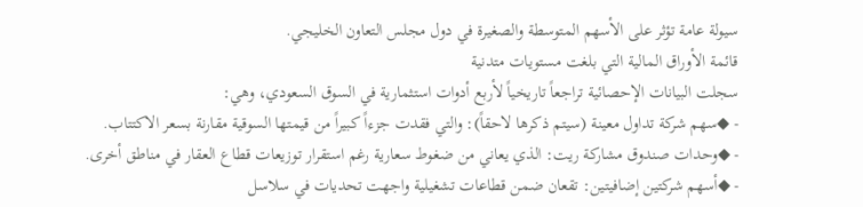سيولة عامة تؤثر على الأسهم المتوسطة والصغيرة في دول مجلس التعاون الخليجي.
قائمة الأوراق المالية التي بلغت مستويات متدنية
سجلت البيانات الإحصائية تراجعاً تاريخياً لأربع أدوات استثمارية في السوق السعودي، وهي:
- ◆سهم شركة تداول معينة (سيتم ذكرها لاحقاً): والتي فقدت جزءاً كبيراً من قيمتها السوقية مقارنة بسعر الاكتتاب.
- ◆وحدات صندوق مشاركة ريت: الذي يعاني من ضغوط سعارية رغم استقرار توزيعات قطاع العقار في مناطق أخرى.
- ◆أسهم شركتين إضافيتين: تقعان ضمن قطاعات تشغيلية واجهت تحديات في سلاسل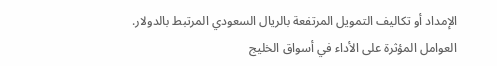الإمداد أو تكاليف التمويل المرتفعة بالريال السعودي المرتبط بالدولار.
العوامل المؤثرة على الأداء في أسواق الخليج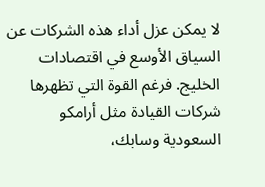لا يمكن عزل أداء هذه الشركات عن السياق الأوسع في اقتصادات الخليج. فرغم القوة التي تظهرها شركات القيادة مثل أرامكو السعودية وسابك،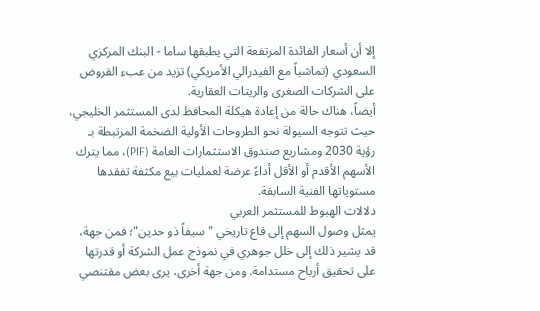إلا أن أسعار الفائدة المرتفعة التي يطبقها ساما - البنك المركزي السعودي (تماشياً مع الفيدرالي الأمريكي) تزيد من عبء القروض على الشركات الصغرى والريتات العقارية.
أيضاً، هناك حالة من إعادة هيكلة المحافظ لدى المستثمر الخليجي، حيث تتوجه السيولة نحو الطروحات الأولية الضخمة المرتبطة بـ رؤية 2030 ومشاريع صندوق الاستثمارات العامة (PIF)، مما يترك الأسهم الأقدم أو الأقل أداءً عرضة لعمليات بيع مكثفة تفقدها مستوياتها الفنية السابقة.
دلالات الهبوط للمستثمر العربي
يمثل وصول السهم إلى قاع تاريخي "سيفاً ذو حدين"؛ فمن جهة، قد يشير ذلك إلى خلل جوهري في نموذج عمل الشركة أو قدرتها على تحقيق أرباح مستدامة. ومن جهة أخرى، يرى بعض مقتنصي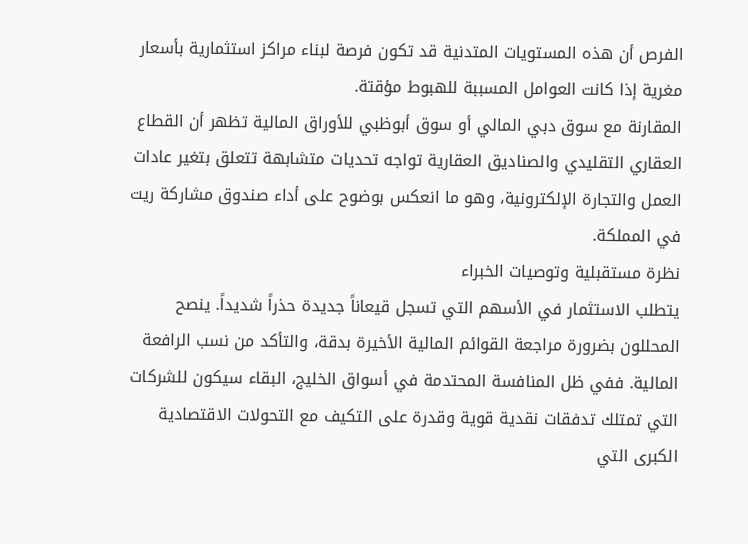الفرص أن هذه المستويات المتدنية قد تكون فرصة لبناء مراكز استثمارية بأسعار مغرية إذا كانت العوامل المسببة للهبوط مؤقتة.
المقارنة مع سوق دبي المالي أو سوق أبوظبي للأوراق المالية تظهر أن القطاع العقاري التقليدي والصناديق العقارية تواجه تحديات متشابهة تتعلق بتغير عادات العمل والتجارة الإلكترونية، وهو ما انعكس بوضوح على أداء صندوق مشاركة ريت في المملكة.
نظرة مستقبلية وتوصيات الخبراء
يتطلب الاستثمار في الأسهم التي تسجل قيعاناً جديدة حذراً شديداً. ينصح المحللون بضرورة مراجعة القوائم المالية الأخيرة بدقة، والتأكد من نسب الرافعة المالية. ففي ظل المنافسة المحتدمة في أسواق الخليج، البقاء سيكون للشركات التي تمتلك تدفقات نقدية قوية وقدرة على التكيف مع التحولات الاقتصادية الكبرى التي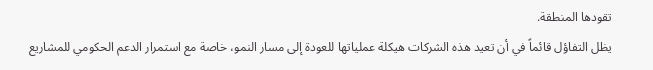تقودها المنطقة.
يظل التفاؤل قائماً في أن تعيد هذه الشركات هيكلة عملياتها للعودة إلى مسار النمو، خاصة مع استمرار الدعم الحكومي للمشاريع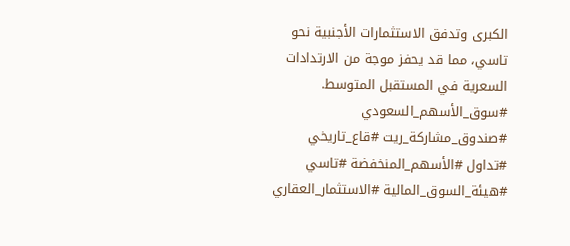الكبرى وتدفق الاستثمارات الأجنبية نحو تاسي، مما قد يحفز موجة من الارتدادات السعرية في المستقبل المتوسط.
#سوق_الأسهم_السعودي #صندوق_مشاركة_ريت #قاع_تاريخي #تداول #الأسهم_المنخفضة #تاسي #هيئة_السوق_المالية #الاستثمار_العقاري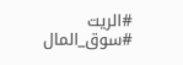#الريت #سوق_المال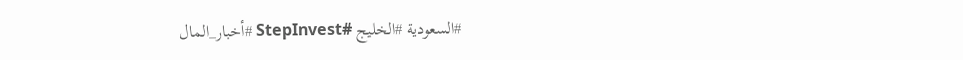#السعودية #الخليج #StepInvest #أخبار_المال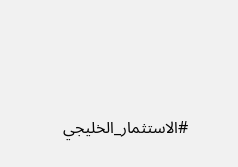#الاستثمار_الخليجي